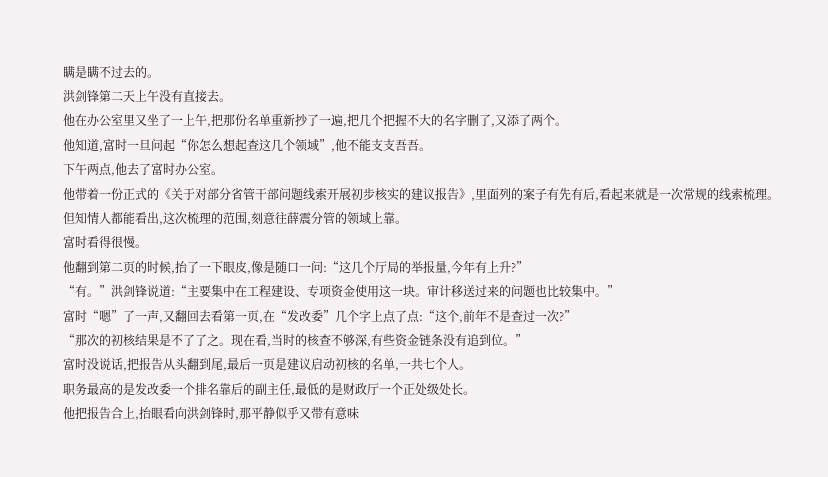瞒是瞒不过去的。
洪剑锋第二天上午没有直接去。
他在办公室里又坐了一上午,把那份名单重新抄了一遍,把几个把握不大的名字删了,又添了两个。
他知道,富时一旦问起“你怎么想起查这几个领域”,他不能支支吾吾。
下午两点,他去了富时办公室。
他带着一份正式的《关于对部分省管干部问题线索开展初步核实的建议报告》,里面列的案子有先有后,看起来就是一次常规的线索梳理。
但知情人都能看出,这次梳理的范围,刻意往薛震分管的领域上靠。
富时看得很慢。
他翻到第二页的时候,抬了一下眼皮,像是随口一问:“这几个厅局的举报量,今年有上升?”
“有。”洪剑锋说道:“主要集中在工程建设、专项资金使用这一块。审计移送过来的问题也比较集中。”
富时“嗯”了一声,又翻回去看第一页,在“发改委”几个字上点了点:“这个,前年不是查过一次?”
“那次的初核结果是不了了之。现在看,当时的核查不够深,有些资金链条没有追到位。”
富时没说话,把报告从头翻到尾,最后一页是建议启动初核的名单,一共七个人。
职务最高的是发改委一个排名靠后的副主任,最低的是财政厅一个正处级处长。
他把报告合上,抬眼看向洪剑锋时,那平静似乎又带有意味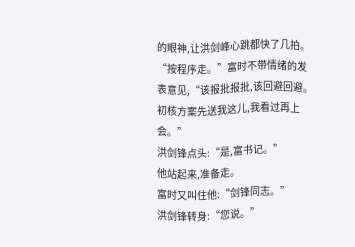的眼神,让洪剑峰心跳都快了几拍。
“按程序走。”富时不带情绪的发表意见,“该报批报批,该回避回避。初核方案先送我这儿,我看过再上会。”
洪剑锋点头:“是,富书记。”
他站起来,准备走。
富时又叫住他:“剑锋同志。”
洪剑锋转身:“您说。”